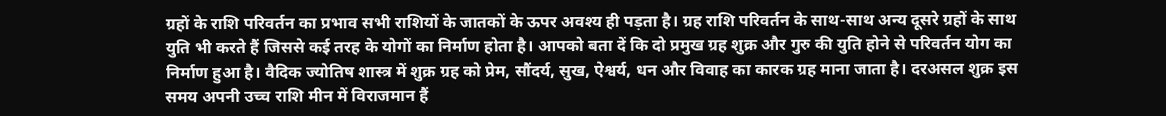ग्रहों के राशि परिवर्तन का प्रभाव सभी राशियों के जातकों के ऊपर अवश्य ही पड़ता है। ग्रह राशि परिवर्तन के साथ-साथ अन्य दूसरे ग्रहों के साथ युति भी करते हैं जिससे कई तरह के योगों का निर्माण होता है। आपको बता दें कि दो प्रमुख ग्रह शुक्र और गुरु की युति होने से परिवर्तन योग का निर्माण हुआ है। वैदिक ज्योतिष शास्त्र में शुक्र ग्रह को प्रेम, सौंदर्य, सुख, ऐश्वर्य, धन और विवाह का कारक ग्रह माना जाता है। दरअसल शुक्र इस समय अपनी उच्च राशि मीन में विराजमान हैं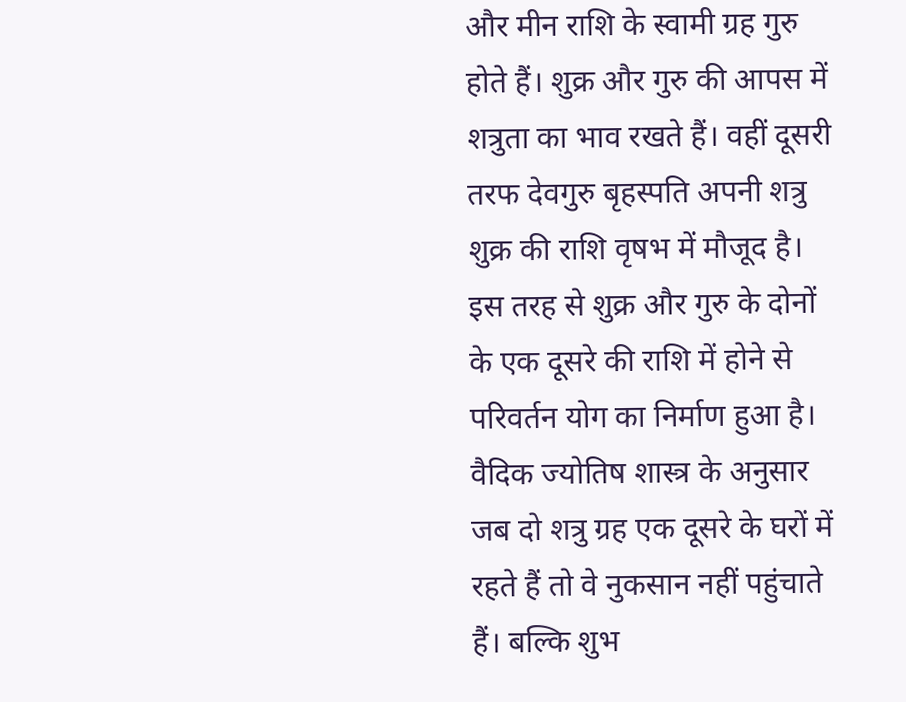और मीन राशि के स्वामी ग्रह गुरु होते हैं। शुक्र और गुरु की आपस में शत्रुता का भाव रखते हैं। वहीं दूसरी तरफ देवगुरु बृहस्पति अपनी शत्रु शुक्र की राशि वृषभ में मौजूद है। इस तरह से शुक्र और गुरु के दोनों के एक दूसरे की राशि में होने से परिवर्तन योग का निर्माण हुआ है। वैदिक ज्योतिष शास्त्र के अनुसार जब दो शत्रु ग्रह एक दूसरे के घरों में रहते हैं तो वे नुकसान नहीं पहुंचाते हैं। बल्कि शुभ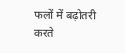फलों में बढ़ोतरी करते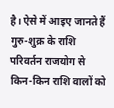है। ऐसे में आइए जानते हैं गुरु-शुक्र के राशि परिवर्तन राजयोग से किन-किन राशि वालों को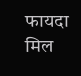फायदा मिल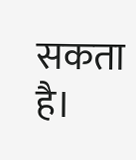सकता है।